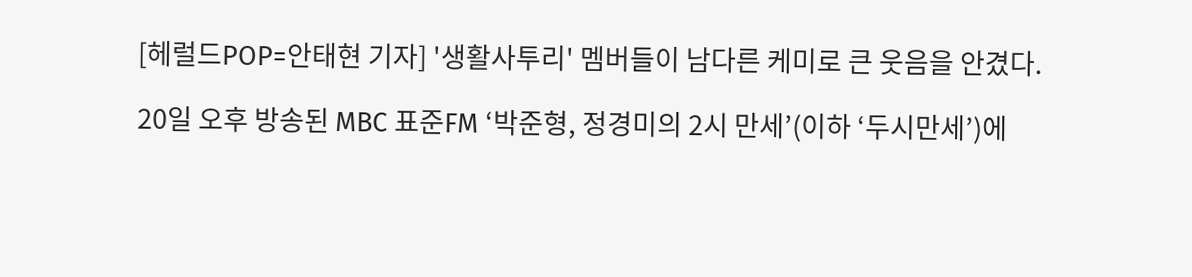[헤럴드POP=안태현 기자] '생활사투리' 멤버들이 남다른 케미로 큰 웃음을 안겼다.

20일 오후 방송된 MBC 표준FM ‘박준형, 정경미의 2시 만세’(이하 ‘두시만세’)에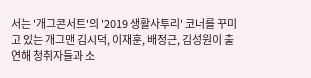서는 '개그콘서트'의 '2019 생활사투리' 코너를 꾸미고 있는 개그맨 김시덕, 이재훈, 배정근, 김성원이 출연해 청취자들과 소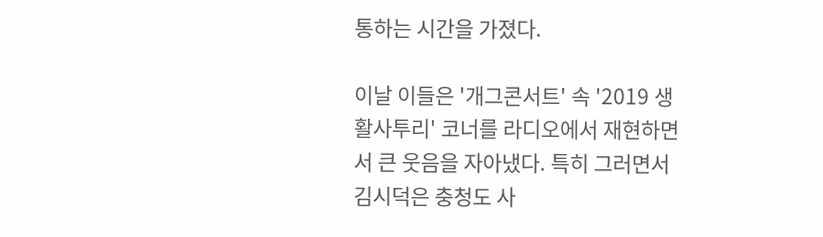통하는 시간을 가졌다.

이날 이들은 '개그콘서트' 속 '2019 생활사투리' 코너를 라디오에서 재현하면서 큰 웃음을 자아냈다. 특히 그러면서 김시덕은 충청도 사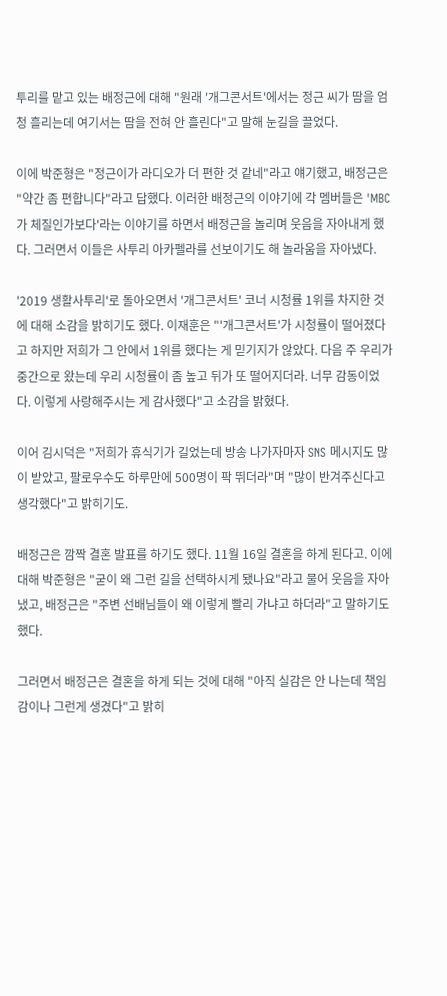투리를 맡고 있는 배정근에 대해 "원래 '개그콘서트'에서는 정근 씨가 땀을 엄청 흘리는데 여기서는 땀을 전혀 안 흘린다"고 말해 눈길을 끌었다.

이에 박준형은 "정근이가 라디오가 더 편한 것 같네"라고 얘기했고, 배정근은 "약간 좀 편합니다"라고 답했다. 이러한 배정근의 이야기에 각 멤버들은 'MBC가 체질인가보다'라는 이야기를 하면서 배정근을 놀리며 웃음을 자아내게 했다. 그러면서 이들은 사투리 아카펠라를 선보이기도 해 놀라움을 자아냈다.

'2019 생활사투리'로 돌아오면서 '개그콘서트' 코너 시청률 1위를 차지한 것에 대해 소감을 밝히기도 했다. 이재훈은 "'개그콘서트'가 시청률이 떨어졌다고 하지만 저희가 그 안에서 1위를 했다는 게 믿기지가 않았다. 다음 주 우리가 중간으로 왔는데 우리 시청률이 좀 높고 뒤가 또 떨어지더라. 너무 감동이었다. 이렇게 사랑해주시는 게 감사했다"고 소감을 밝혔다.

이어 김시덕은 "저희가 휴식기가 길었는데 방송 나가자마자 SNS 메시지도 많이 받았고, 팔로우수도 하루만에 500명이 팍 뛰더라"며 "많이 반겨주신다고 생각했다"고 밝히기도.

배정근은 깜짝 결혼 발표를 하기도 했다. 11월 16일 결혼을 하게 된다고. 이에 대해 박준형은 "굳이 왜 그런 길을 선택하시게 됐나요"라고 물어 웃음을 자아냈고, 배정근은 "주변 선배님들이 왜 이렇게 빨리 가냐고 하더라"고 말하기도 했다.

그러면서 배정근은 결혼을 하게 되는 것에 대해 "아직 실감은 안 나는데 책임감이나 그런게 생겼다"고 밝히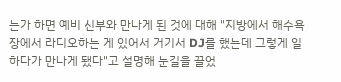는가 하면 예비 신부와 만나게 된 것에 대해 "지방에서 해수욕장에서 라디오하는 게 있어서 거기서 DJ를 했는데 그렇게 일하다가 만나게 됐다"고 설명해 눈길을 끌었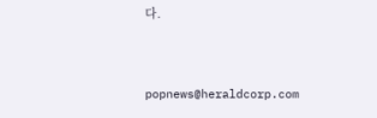다.


popnews@heraldcorp.com